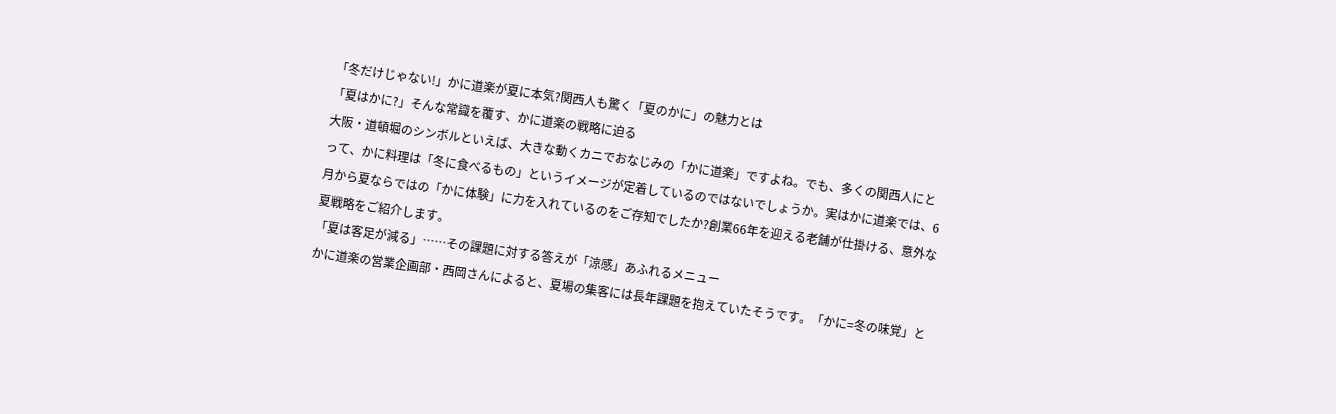「冬だけじゃない!」かに道楽が夏に本気?関西人も驚く「夏のかに」の魅力とは
「夏はかに?」そんな常識を覆す、かに道楽の戦略に迫る
大阪・道頓堀のシンボルといえば、大きな動くカニでおなじみの「かに道楽」ですよね。でも、多くの関西人にとって、かに料理は「冬に食べるもの」というイメージが定着しているのではないでしょうか。実はかに道楽では、6月から夏ならではの「かに体験」に力を入れているのをご存知でしたか?創業66年を迎える老舗が仕掛ける、意外な夏戦略をご紹介します。
「夏は客足が減る」……その課題に対する答えが「涼感」あふれるメニュー
かに道楽の営業企画部・西岡さんによると、夏場の集客には長年課題を抱えていたそうです。「かに=冬の味覚」と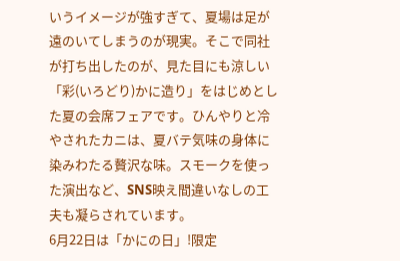いうイメージが強すぎて、夏場は足が遠のいてしまうのが現実。そこで同社が打ち出したのが、見た目にも涼しい「彩(いろどり)かに造り」をはじめとした夏の会席フェアです。ひんやりと冷やされたカニは、夏バテ気味の身体に染みわたる贅沢な味。スモークを使った演出など、SNS映え間違いなしの工夫も凝らされています。
6月22日は「かにの日」!限定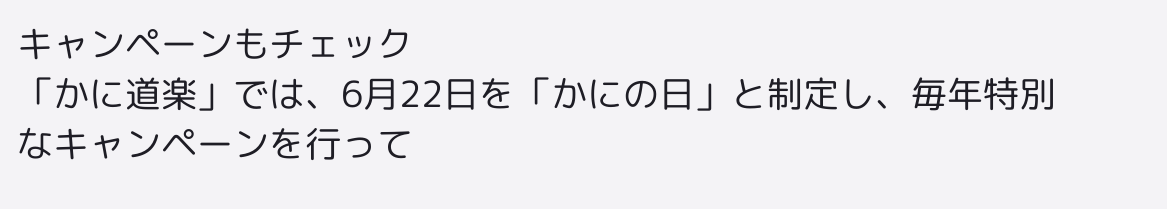キャンペーンもチェック
「かに道楽」では、6月22日を「かにの日」と制定し、毎年特別なキャンペーンを行って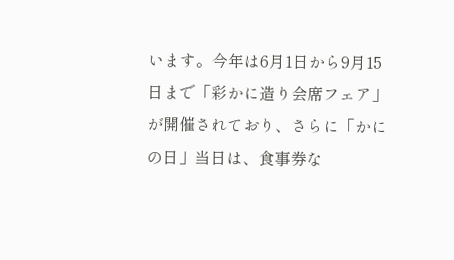います。今年は6月1日から9月15日まで「彩かに造り会席フェア」が開催されており、さらに「かにの日」当日は、食事券な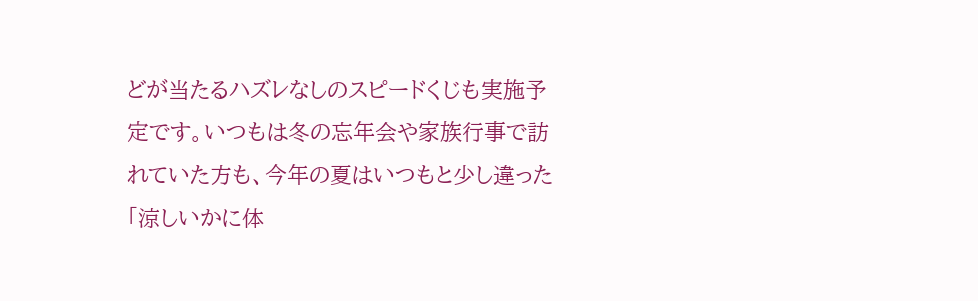どが当たるハズレなしのスピードくじも実施予定です。いつもは冬の忘年会や家族行事で訪れていた方も、今年の夏はいつもと少し違った「涼しいかに体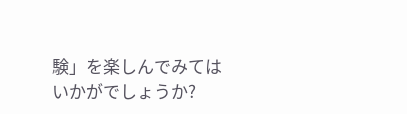験」を楽しんでみてはいかがでしょうか?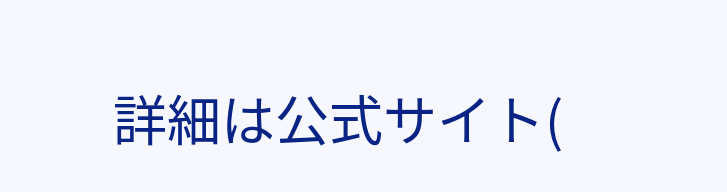詳細は公式サイト(